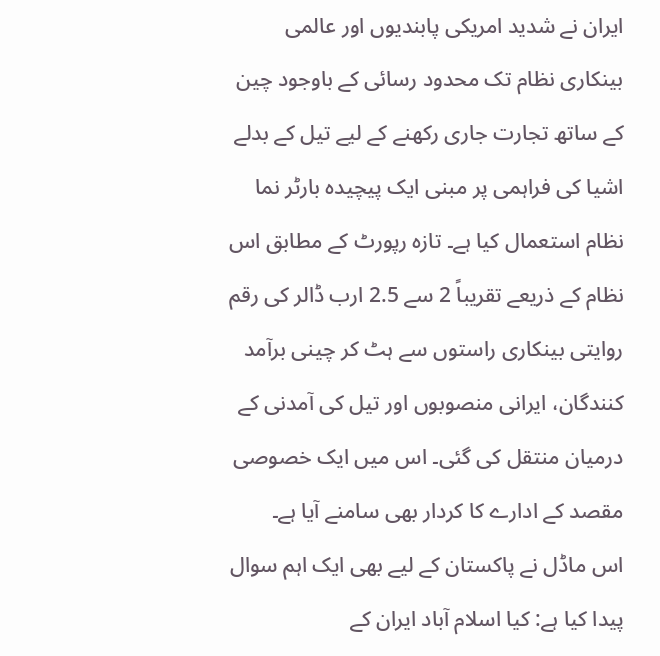ایران نے شدید امریکی پابندیوں اور عالمی بینکاری نظام تک محدود رسائی کے باوجود چین کے ساتھ تجارت جاری رکھنے کے لیے تیل کے بدلے اشیا کی فراہمی پر مبنی ایک پیچیدہ بارٹر نما نظام استعمال کیا ہے۔ تازہ رپورٹ کے مطابق اس نظام کے ذریعے تقریباً 2 سے 2.5 ارب ڈالر کی رقم روایتی بینکاری راستوں سے ہٹ کر چینی برآمد کنندگان، ایرانی منصوبوں اور تیل کی آمدنی کے درمیان منتقل کی گئی۔ اس میں ایک خصوصی مقصد کے ادارے کا کردار بھی سامنے آیا ہے۔
اس ماڈل نے پاکستان کے لیے بھی ایک اہم سوال پیدا کیا ہے: کیا اسلام آباد ایران کے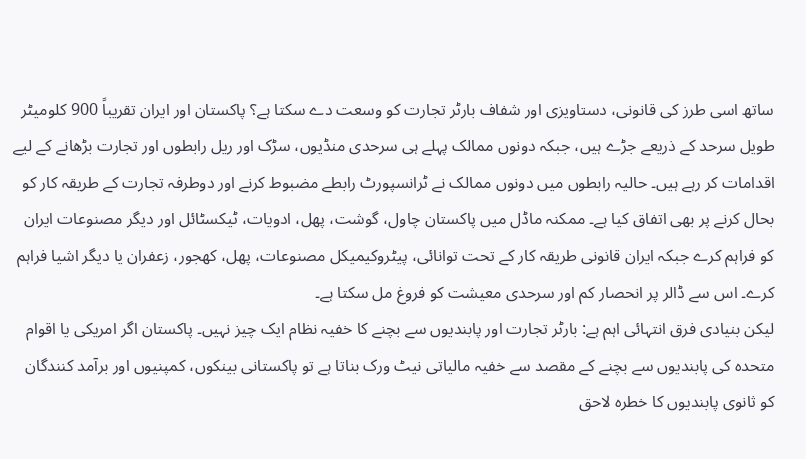ساتھ اسی طرز کی قانونی، دستاویزی اور شفاف بارٹر تجارت کو وسعت دے سکتا ہے؟ پاکستان اور ایران تقریباً 900 کلومیٹر طویل سرحد کے ذریعے جڑے ہیں، جبکہ دونوں ممالک پہلے ہی سرحدی منڈیوں، سڑک اور ریل رابطوں اور تجارت بڑھانے کے لیے اقدامات کر رہے ہیں۔ حالیہ رابطوں میں دونوں ممالک نے ٹرانسپورٹ رابطے مضبوط کرنے اور دوطرفہ تجارت کے طریقہ کار کو بحال کرنے پر بھی اتفاق کیا ہے۔ ممکنہ ماڈل میں پاکستان چاول، گوشت، پھل، ادویات، ٹیکسٹائل اور دیگر مصنوعات ایران کو فراہم کرے جبکہ ایران قانونی طریقہ کار کے تحت توانائی، پیٹروکیمیکل مصنوعات، پھل، کھجور، زعفران یا دیگر اشیا فراہم کرے۔ اس سے ڈالر پر انحصار کم اور سرحدی معیشت کو فروغ مل سکتا ہے۔
لیکن بنیادی فرق انتہائی اہم ہے: بارٹر تجارت اور پابندیوں سے بچنے کا خفیہ نظام ایک چیز نہیں۔ پاکستان اگر امریکی یا اقوام متحدہ کی پابندیوں سے بچنے کے مقصد سے خفیہ مالیاتی نیٹ ورک بناتا ہے تو پاکستانی بینکوں، کمپنیوں اور برآمد کنندگان کو ثانوی پابندیوں کا خطرہ لاحق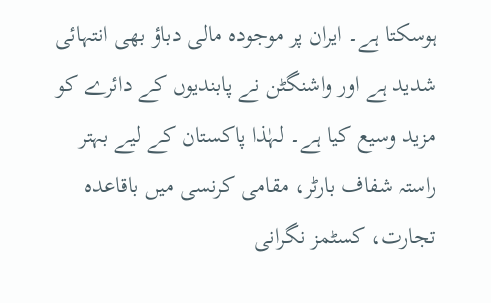ہوسکتا ہے۔ ایران پر موجودہ مالی دباؤ بھی انتہائی شدید ہے اور واشنگٹن نے پابندیوں کے دائرے کو مزید وسیع کیا ہے۔ لہٰذا پاکستان کے لیے بہتر راستہ شفاف بارٹر، مقامی کرنسی میں باقاعدہ تجارت، کسٹمز نگرانی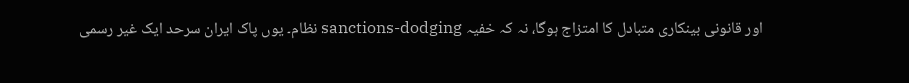اور قانونی بینکاری متبادل کا امتزاج ہوگا، نہ کہ خفیہ sanctions-dodging نظام۔ یوں پاک ایران سرحد ایک غیر رسمی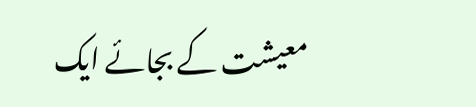معیشت کے بجائے ایک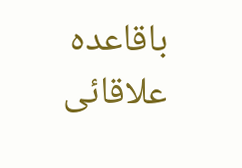باقاعدہ علاقائی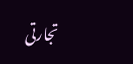تجارتی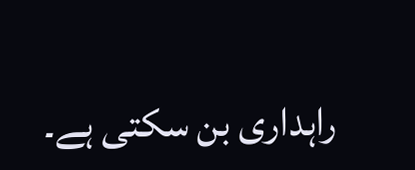راہداری بن سکتی ہے۔